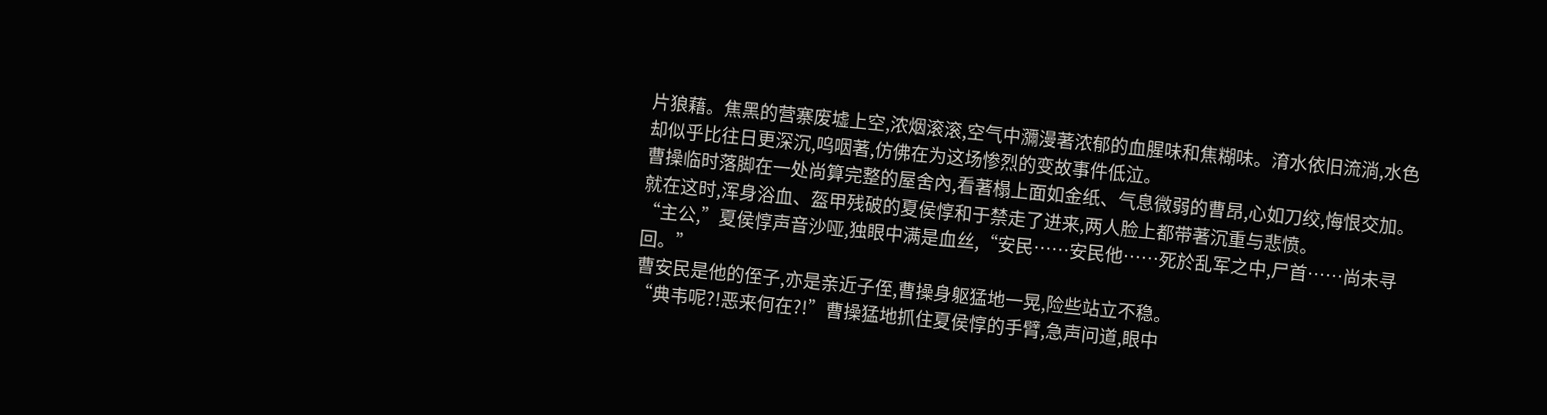片狼藉。焦黑的营寨废墟上空,浓烟滚滚,空气中瀰漫著浓郁的血腥味和焦糊味。淯水依旧流淌,水色却似乎比往日更深沉,呜咽著,仿佛在为这场惨烈的变故事件低泣。
曹操临时落脚在一处尚算完整的屋舍內,看著榻上面如金纸、气息微弱的曹昂,心如刀绞,悔恨交加。
就在这时,浑身浴血、盔甲残破的夏侯惇和于禁走了进来,两人脸上都带著沉重与悲愤。
“主公,”夏侯惇声音沙哑,独眼中满是血丝,“安民……安民他……死於乱军之中,尸首……尚未寻回。”
曹安民是他的侄子,亦是亲近子侄,曹操身躯猛地一晃,险些站立不稳。
“典韦呢?!恶来何在?!”曹操猛地抓住夏侯惇的手臂,急声问道,眼中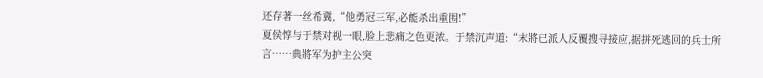还存著一丝希冀,“他勇冠三军,必能杀出重围!”
夏侯惇与于禁对视一眼,脸上悲痛之色更浓。于禁沉声道:“末將已派人反覆搜寻接应,据拼死逃回的兵士所言……典將军为护主公突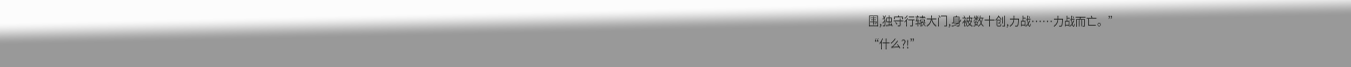围,独守行辕大门,身被数十创,力战……力战而亡。”
“什么?!”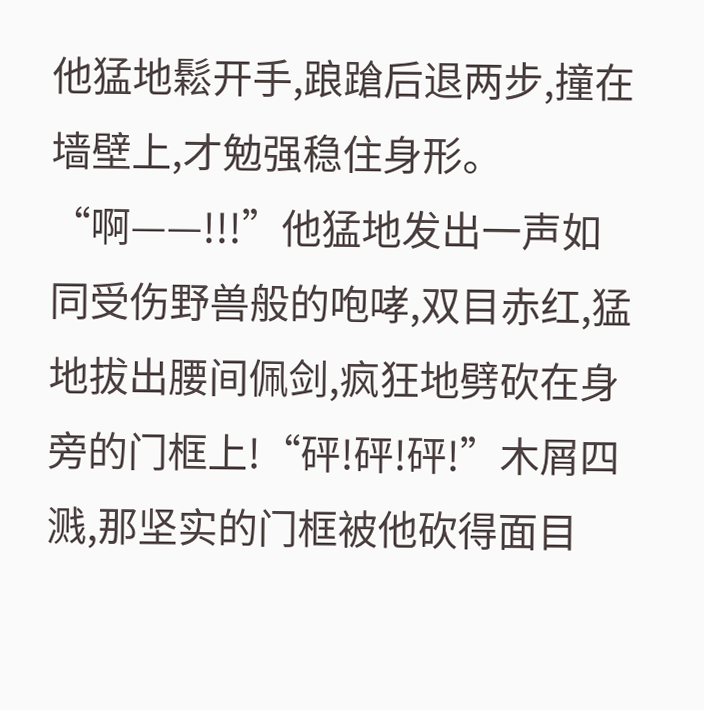他猛地鬆开手,踉蹌后退两步,撞在墙壁上,才勉强稳住身形。
“啊——!!!”他猛地发出一声如同受伤野兽般的咆哮,双目赤红,猛地拔出腰间佩剑,疯狂地劈砍在身旁的门框上!“砰!砰!砰!”木屑四溅,那坚实的门框被他砍得面目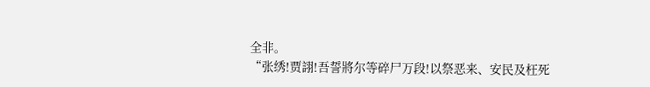全非。
“张绣!贾詡!吾誓將尔等碎尸万段!以祭恶来、安民及枉死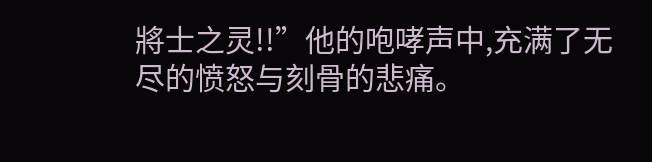將士之灵!!”他的咆哮声中,充满了无尽的愤怒与刻骨的悲痛。